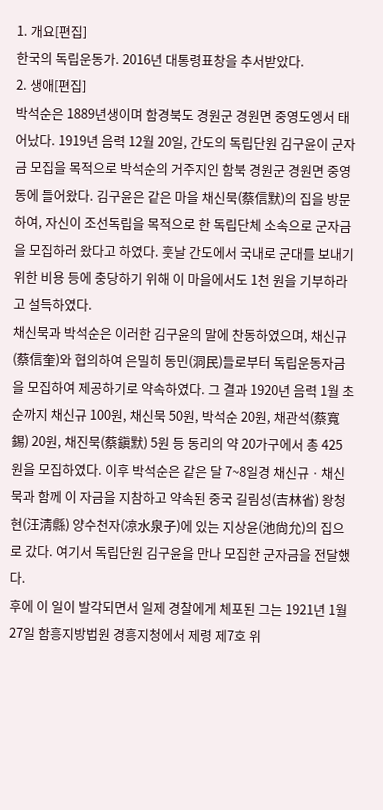1. 개요[편집]
한국의 독립운동가. 2016년 대통령표창을 추서받았다.
2. 생애[편집]
박석순은 1889년생이며 함경북도 경원군 경원면 중영도엥서 태어났다. 1919년 음력 12월 20일, 간도의 독립단원 김구윤이 군자금 모집을 목적으로 박석순의 거주지인 함북 경원군 경원면 중영동에 들어왔다. 김구윤은 같은 마을 채신묵(蔡信默)의 집을 방문하여, 자신이 조선독립을 목적으로 한 독립단체 소속으로 군자금을 모집하러 왔다고 하였다. 훗날 간도에서 국내로 군대를 보내기 위한 비용 등에 충당하기 위해 이 마을에서도 1천 원을 기부하라고 설득하였다.
채신묵과 박석순은 이러한 김구윤의 말에 찬동하였으며, 채신규(蔡信奎)와 협의하여 은밀히 동민(洞民)들로부터 독립운동자금을 모집하여 제공하기로 약속하였다. 그 결과 1920년 음력 1월 초순까지 채신규 100원, 채신묵 50원, 박석순 20원, 채관석(蔡寬錫) 20원, 채진묵(蔡鎭默) 5원 등 동리의 약 20가구에서 총 425원을 모집하였다. 이후 박석순은 같은 달 7~8일경 채신규ㆍ채신묵과 함께 이 자금을 지참하고 약속된 중국 길림성(吉林省) 왕청현(汪淸縣) 양수천자(凉水泉子)에 있는 지상윤(池尙允)의 집으로 갔다. 여기서 독립단원 김구윤을 만나 모집한 군자금을 전달했다.
후에 이 일이 발각되면서 일제 경찰에게 체포된 그는 1921년 1월 27일 함흥지방법원 경흥지청에서 제령 제7호 위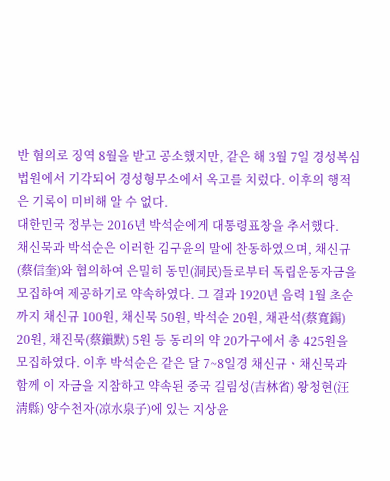반 혐의로 징역 8월을 받고 공소했지만, 같은 해 3월 7일 경성복심법원에서 기각되어 경성형무소에서 옥고를 치렀다. 이후의 행적은 기록이 미비해 알 수 없다.
대한민국 정부는 2016년 박석순에게 대통령표창을 추서했다.
채신묵과 박석순은 이러한 김구윤의 말에 찬동하였으며, 채신규(蔡信奎)와 협의하여 은밀히 동민(洞民)들로부터 독립운동자금을 모집하여 제공하기로 약속하였다. 그 결과 1920년 음력 1월 초순까지 채신규 100원, 채신묵 50원, 박석순 20원, 채관석(蔡寬錫) 20원, 채진묵(蔡鎭默) 5원 등 동리의 약 20가구에서 총 425원을 모집하였다. 이후 박석순은 같은 달 7~8일경 채신규ㆍ채신묵과 함께 이 자금을 지참하고 약속된 중국 길림성(吉林省) 왕청현(汪淸縣) 양수천자(凉水泉子)에 있는 지상윤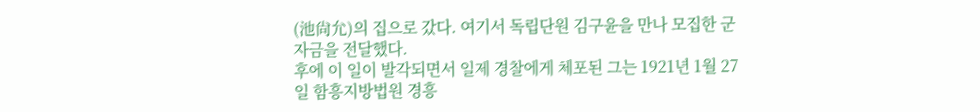(池尙允)의 집으로 갔다. 여기서 독립단원 김구윤을 만나 모집한 군자금을 전달했다.
후에 이 일이 발각되면서 일제 경찰에게 체포된 그는 1921년 1월 27일 함흥지방법원 경흥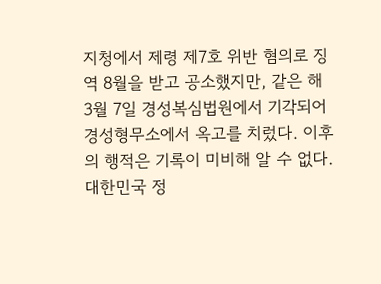지청에서 제령 제7호 위반 혐의로 징역 8월을 받고 공소했지만, 같은 해 3월 7일 경성복심법원에서 기각되어 경성형무소에서 옥고를 치렀다. 이후의 행적은 기록이 미비해 알 수 없다.
대한민국 정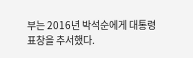부는 2016년 박석순에게 대통령표창을 추서했다.